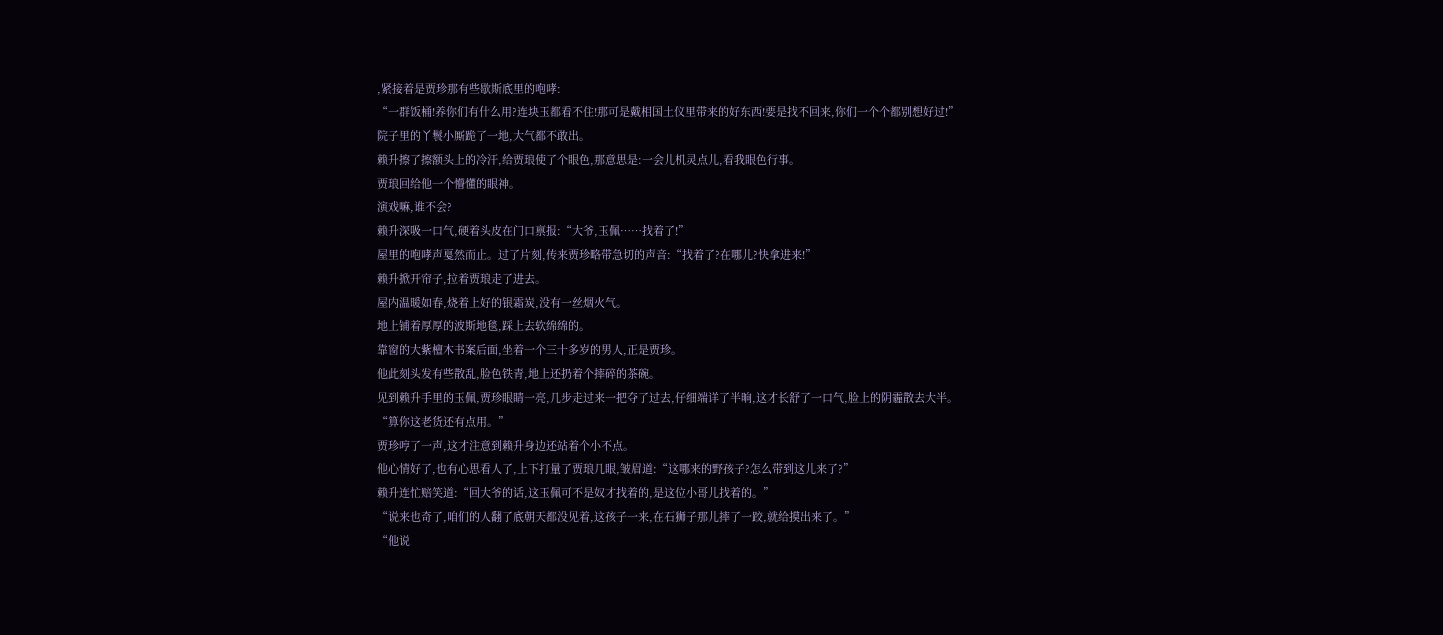,紧接着是贾珍那有些歇斯底里的咆哮:
“一群饭桶!养你们有什么用?连块玉都看不住!那可是戴相国土仪里带来的好东西!要是找不回来,你们一个个都别想好过!”
院子里的丫鬟小厮跪了一地,大气都不敢出。
赖升擦了擦额头上的冷汗,给贾琅使了个眼色,那意思是:一会儿机灵点儿,看我眼色行事。
贾琅回给他一个懵懂的眼神。
演戏嘛,谁不会?
赖升深吸一口气,硬着头皮在门口禀报:“大爷,玉佩……找着了!”
屋里的咆哮声戛然而止。过了片刻,传来贾珍略带急切的声音:“找着了?在哪儿?快拿进来!”
赖升掀开帘子,拉着贾琅走了进去。
屋内温暖如春,烧着上好的银霜炭,没有一丝烟火气。
地上铺着厚厚的波斯地毯,踩上去软绵绵的。
靠窗的大紫檀木书案后面,坐着一个三十多岁的男人,正是贾珍。
他此刻头发有些散乱,脸色铁青,地上还扔着个摔碎的茶碗。
见到赖升手里的玉佩,贾珍眼睛一亮,几步走过来一把夺了过去,仔细端详了半晌,这才长舒了一口气,脸上的阴霾散去大半。
“算你这老货还有点用。”
贾珍哼了一声,这才注意到赖升身边还站着个小不点。
他心情好了,也有心思看人了,上下打量了贾琅几眼,皱眉道:“这哪来的野孩子?怎么带到这儿来了?”
赖升连忙赔笑道:“回大爷的话,这玉佩可不是奴才找着的,是这位小哥儿找着的。”
“说来也奇了,咱们的人翻了底朝天都没见着,这孩子一来,在石狮子那儿摔了一跤,就给摸出来了。”
“他说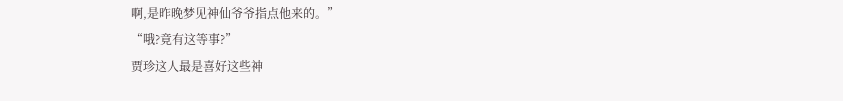啊,是昨晚梦见神仙爷爷指点他来的。”
“哦?竟有这等事?”
贾珍这人最是喜好这些神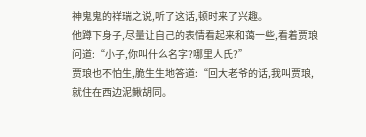神鬼鬼的祥瑞之说,听了这话,顿时来了兴趣。
他蹲下身子,尽量让自己的表情看起来和蔼一些,看着贾琅问道:“小子,你叫什么名字?哪里人氏?”
贾琅也不怕生,脆生生地答道:“回大老爷的话,我叫贾琅,就住在西边泥鳅胡同。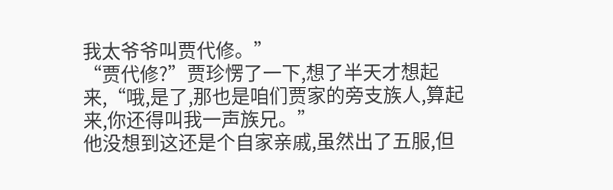我太爷爷叫贾代修。”
“贾代修?”贾珍愣了一下,想了半天才想起来,“哦,是了,那也是咱们贾家的旁支族人,算起来,你还得叫我一声族兄。”
他没想到这还是个自家亲戚,虽然出了五服,但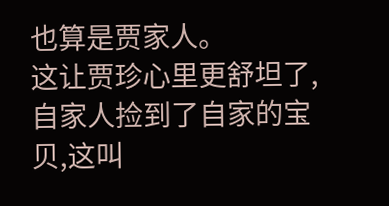也算是贾家人。
这让贾珍心里更舒坦了,自家人捡到了自家的宝贝,这叫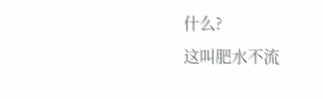什么?
这叫肥水不流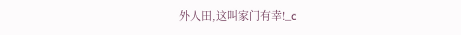外人田,这叫家门有幸!_c